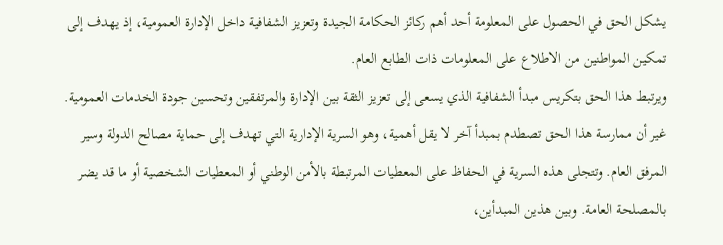يشكل الحق في الحصول على المعلومة أحد أهم ركائز الحكامة الجيدة وتعزيز الشفافية داخل الإدارة العمومية، إذ يهدف إلى تمكين المواطنين من الاطلاع على المعلومات ذات الطابع العام.
ويرتبط هذا الحق بتكريس مبدأ الشفافية الذي يسعى إلى تعزيز الثقة بين الإدارة والمرتفقين وتحسين جودة الخدمات العمومية. غير أن ممارسة هذا الحق تصطدم بمبدأ آخر لا يقل أهمية، وهو السرية الإدارية التي تهدف إلى حماية مصالح الدولة وسير المرفق العام. وتتجلى هذه السرية في الحفاظ على المعطيات المرتبطة بالأمن الوطني أو المعطيات الشخصية أو ما قد يضر بالمصلحة العامة. وبين هذين المبدأين،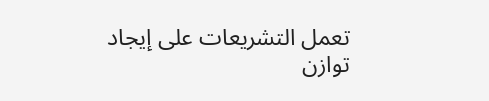تعمل التشريعات على إيجاد توازن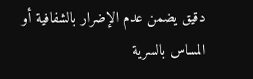دقيق يضمن عدم الإضرار بالشفافية أو المساس بالسرية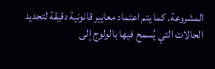المشروعة. كما يتم اعتماد معايير قانونية دقيقة لتحديد الحالات التي يُسمح فيها بالولوج إلى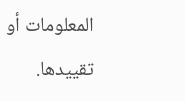المعلومات أو تقييدها.